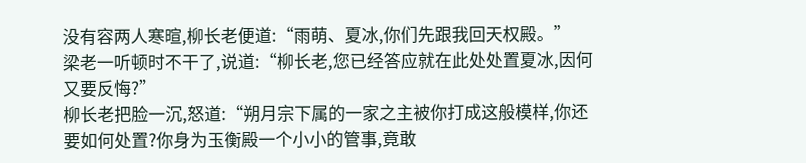没有容两人寒暄,柳长老便道:“雨萌、夏冰,你们先跟我回天权殿。”
梁老一听顿时不干了,说道:“柳长老,您已经答应就在此处处置夏冰,因何又要反悔?”
柳长老把脸一沉,怒道:“朔月宗下属的一家之主被你打成这般模样,你还要如何处置?你身为玉衡殿一个小小的管事,竟敢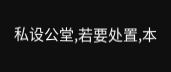私设公堂,若要处置,本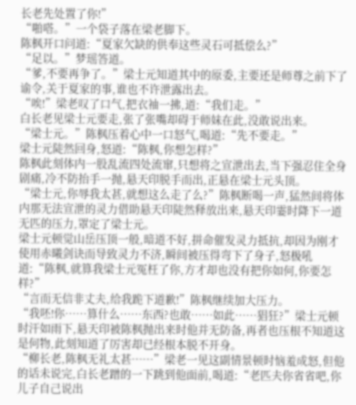长老先处置了你!”
“啪嗒。”一个袋子落在梁老脚下。
陈枫开口问道:“夏家欠缺的供奉这些灵石可抵偿么?”
“足以。”梦瑶答道。
“爹,不要再争了。”梁士元知道其中的原委,主要还是师尊之前下了谕令,关于夏家的事,谁也不许泄露出去。
“唉!”梁老叹了口气,把衣袖一拂,道:“我们走。”
白长老见梁士元要走,张了张嘴却碍于师妹在此,没敢说出来。
“梁士元。”陈枫压着心中一口怒气,喝道:“先不要走。”
梁士元陡然回身,怒道:“陈枫,你想怎样?”
陈枫此刻体内一股乱流四处流窜,只想将之宣泄出去,当下强忍住全身剧痛,冷不防抬手一抛,悬天印脱手而出,正悬在梁士元头顶。
“梁士元,你辱我太甚,就想这么走了么?”陈枫断喝一声,猛然间将体内那无法宣泄的灵力借助悬天印陡然释放出来,悬天印霎时降下一道无匹的压力,罩定了梁士元。
梁士元顿觉山岳压顶一般,暗道不好,拼命催发灵力抵抗,却因为刚才使用赤曦剑诀而导致灵力不济,瞬间被压得弯下了身子,怒极吼道:“陈枫,就算我梁士元冤枉了你,方才却也没有把你如何,你要怎样?”
“言而无信非丈夫,给我跪下道歉!”陈枫继续加大压力。
“我呸!你……算什么……东西?也敢……如此……猖狂?”梁士元顿时汗如雨下,悬天印被陈枫抛出来时他并无防备,再者也压根不知道这是何物,此刻知道了厉害却已经根本脱不开身。
“柳长老,陈枫无礼太甚……”梁老一见这副情景顿时恼羞成怒,但他的话未说完,白长老蹭的一下跳到他面前,喝道:“老匹夫你省省吧,你儿子自己说出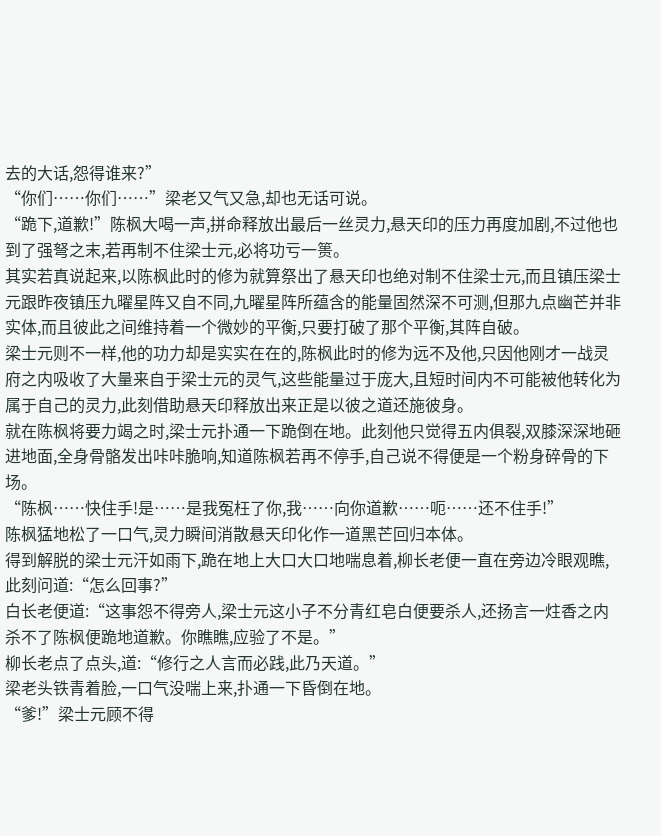去的大话,怨得谁来?”
“你们……你们……”梁老又气又急,却也无话可说。
“跪下,道歉!”陈枫大喝一声,拼命释放出最后一丝灵力,悬天印的压力再度加剧,不过他也到了强弩之末,若再制不住梁士元,必将功亏一篑。
其实若真说起来,以陈枫此时的修为就算祭出了悬天印也绝对制不住梁士元,而且镇压梁士元跟昨夜镇压九曜星阵又自不同,九曜星阵所蕴含的能量固然深不可测,但那九点幽芒并非实体,而且彼此之间维持着一个微妙的平衡,只要打破了那个平衡,其阵自破。
梁士元则不一样,他的功力却是实实在在的,陈枫此时的修为远不及他,只因他刚才一战灵府之内吸收了大量来自于梁士元的灵气,这些能量过于庞大,且短时间内不可能被他转化为属于自己的灵力,此刻借助悬天印释放出来正是以彼之道还施彼身。
就在陈枫将要力竭之时,梁士元扑通一下跪倒在地。此刻他只觉得五内俱裂,双膝深深地砸进地面,全身骨骼发出咔咔脆响,知道陈枫若再不停手,自己说不得便是一个粉身碎骨的下场。
“陈枫……快住手!是……是我冤枉了你,我……向你道歉……呃……还不住手!”
陈枫猛地松了一口气,灵力瞬间消散悬天印化作一道黑芒回归本体。
得到解脱的梁士元汗如雨下,跪在地上大口大口地喘息着,柳长老便一直在旁边冷眼观瞧,此刻问道:“怎么回事?”
白长老便道:“这事怨不得旁人,梁士元这小子不分青红皂白便要杀人,还扬言一炷香之内杀不了陈枫便跪地道歉。你瞧瞧,应验了不是。”
柳长老点了点头,道:“修行之人言而必践,此乃天道。”
梁老头铁青着脸,一口气没喘上来,扑通一下昏倒在地。
“爹!”梁士元顾不得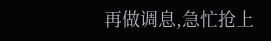再做调息,急忙抢上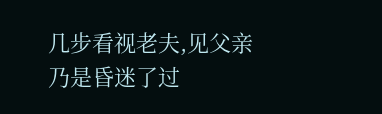几步看视老夫,见父亲乃是昏迷了过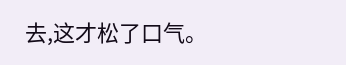去,这才松了口气。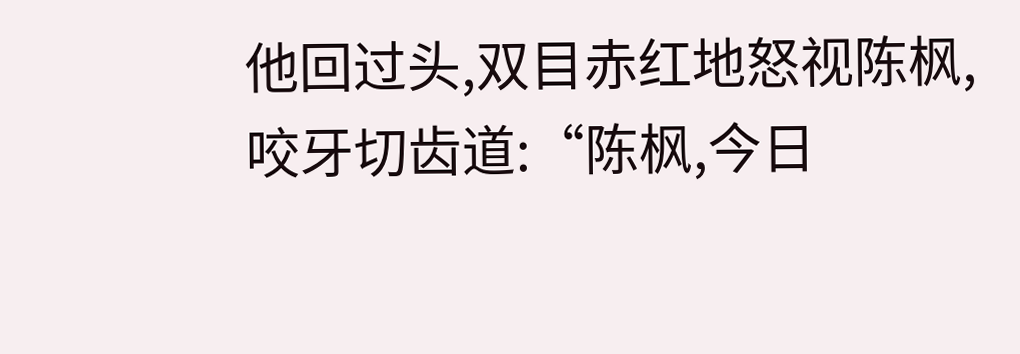他回过头,双目赤红地怒视陈枫,咬牙切齿道:“陈枫,今日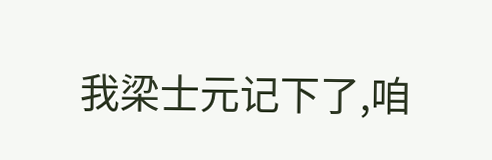我梁士元记下了,咱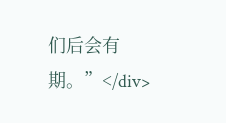们后会有期。”</div>